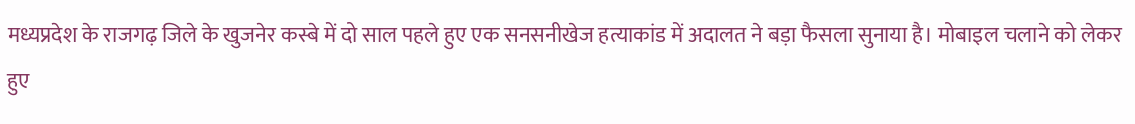मध्यप्रदेश के राजगढ़ जिले के खुजनेर कस्बे में दो साल पहले हुए एक सनसनीखेज हत्याकांड में अदालत ने बड़ा फैसला सुनाया है। मोबाइल चलाने को लेकर हुए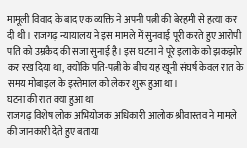मामूली विवाद के बाद एक व्यक्ति ने अपनी पत्नी की बेरहमी से हत्या कर दी थी। राजगढ़ न्यायालय ने इस मामले में सुनवाई पूरी करते हुए आरोपी पति को उम्रकैद की सजा सुनाई है। इस घटना ने पूरे इलाके को झकझोर कर रख दिया था, क्योंकि पति-पत्नी के बीच यह खूनी संघर्ष केवल रात के समय मोबाइल के इस्तेमाल को लेकर शुरू हुआ था।
घटना की रात क्या हुआ था
राजगढ़ विशेष लोक अभियोजक अधिकारी आलोक श्रीवास्तव ने मामले की जानकारी देते हुए बताया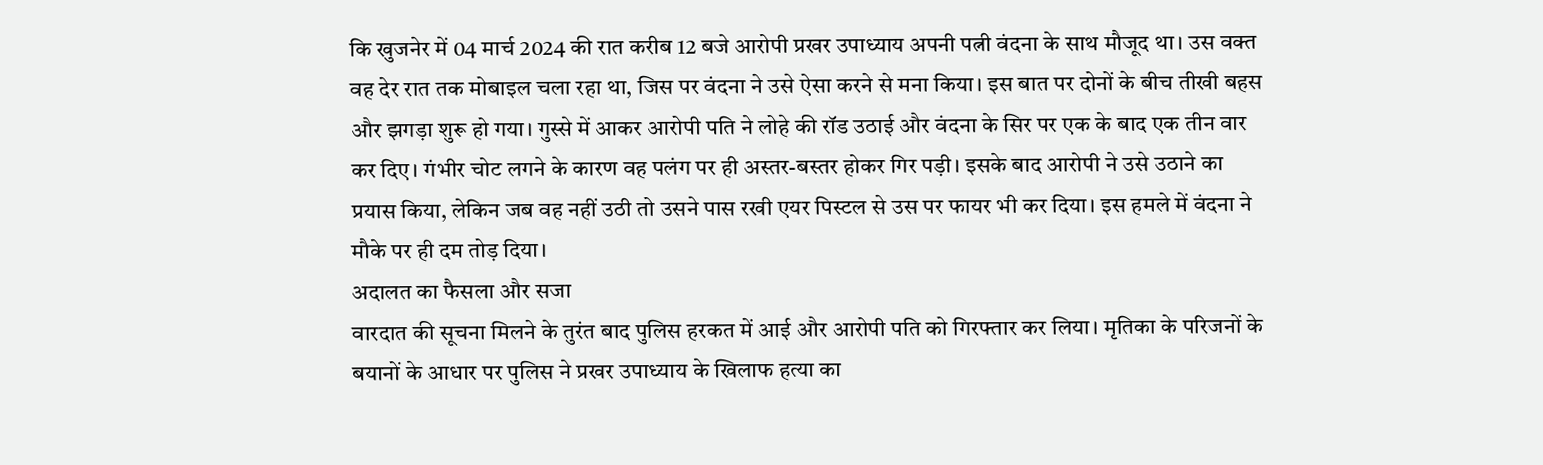कि खुजनेर में 04 मार्च 2024 की रात करीब 12 बजे आरोपी प्रखर उपाध्याय अपनी पत्नी वंदना के साथ मौजूद था। उस वक्त वह देर रात तक मोबाइल चला रहा था, जिस पर वंदना ने उसे ऐसा करने से मना किया। इस बात पर दोनों के बीच तीखी बहस और झगड़ा शुरू हो गया। गुस्से में आकर आरोपी पति ने लोहे की रॉड उठाई और वंदना के सिर पर एक के बाद एक तीन वार कर दिए। गंभीर चोट लगने के कारण वह पलंग पर ही अस्तर-बस्तर होकर गिर पड़ी। इसके बाद आरोपी ने उसे उठाने का प्रयास किया, लेकिन जब वह नहीं उठी तो उसने पास रखी एयर पिस्टल से उस पर फायर भी कर दिया। इस हमले में वंदना ने मौके पर ही दम तोड़ दिया।
अदालत का फैसला और सजा
वारदात की सूचना मिलने के तुरंत बाद पुलिस हरकत में आई और आरोपी पति को गिरफ्तार कर लिया। मृतिका के परिजनों के बयानों के आधार पर पुलिस ने प्रखर उपाध्याय के खिलाफ हत्या का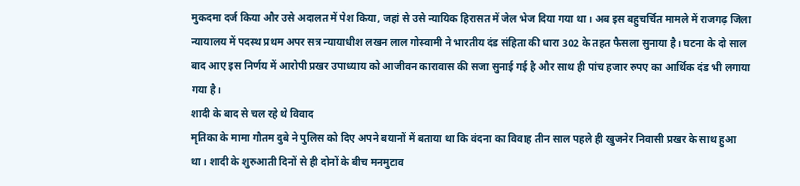मुकदमा दर्ज किया और उसे अदालत में पेश किया, जहां से उसे न्यायिक हिरासत में जेल भेज दिया गया था। अब इस बहुचर्चित मामले में राजगढ़ जिला न्यायालय में पदस्थ प्रथम अपर सत्र न्यायाधीश लखन लाल गोस्वामी ने भारतीय दंड संहिता की धारा 302 के तहत फैसला सुनाया है। घटना के दो साल बाद आए इस निर्णय में आरोपी प्रखर उपाध्याय को आजीवन कारावास की सजा सुनाई गई है और साथ ही पांच हजार रुपए का आर्थिक दंड भी लगाया गया है।
शादी के बाद से चल रहे थे विवाद
मृतिका के मामा गौतम दुबे ने पुलिस को दिए अपने बयानों में बताया था कि वंदना का विवाह तीन साल पहले ही खुजनेर निवासी प्रखर के साथ हुआ था। शादी के शुरुआती दिनों से ही दोनों के बीच मनमुटाव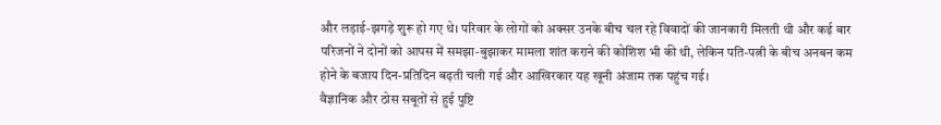और लड़ाई-झगड़े शुरू हो गए थे। परिवार के लोगों को अक्सर उनके बीच चल रहे विवादों की जानकारी मिलती थी और कई बार परिजनों ने दोनों को आपस में समझा-बुझाकर मामला शांत कराने की कोशिश भी की थी, लेकिन पति-पत्नी के बीच अनबन कम होने के बजाय दिन-प्रतिदिन बढ़ती चली गई और आखिरकार यह खूनी अंजाम तक पहुंच गई।
वैज्ञानिक और ठोस सबूतों से हुई पुष्टि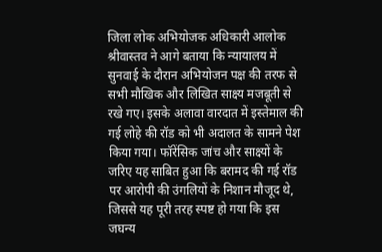जिला लोक अभियोजक अधिकारी आलोक श्रीवास्तव ने आगे बताया कि न्यायालय में सुनवाई के दौरान अभियोजन पक्ष की तरफ से सभी मौखिक और लिखित साक्ष्य मजबूती से रखे गए। इसके अलावा वारदात में इस्तेमाल की गई लोहे की रॉड को भी अदालत के सामने पेश किया गया। फॉरेंसिक जांच और साक्ष्यों के जरिए यह साबित हुआ कि बरामद की गई रॉड पर आरोपी की उंगलियों के निशान मौजूद थे, जिससे यह पूरी तरह स्पष्ट हो गया कि इस जघन्य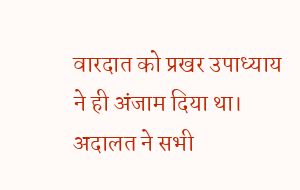वारदात को प्रखर उपाध्याय ने ही अंजाम दिया था। अदालत ने सभी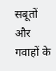सबूतों और गवाहों के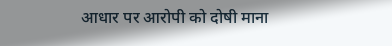आधार पर आरोपी को दोषी माना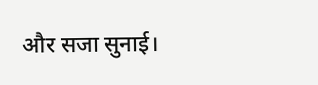और सजा सुनाई।